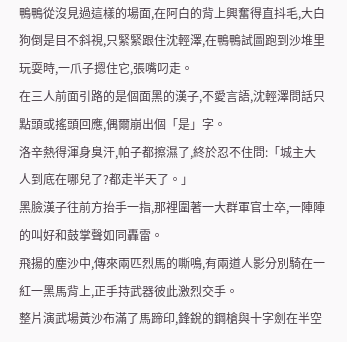鴨鴨從沒見過這樣的場面,在阿白的背上興奮得直抖毛,大白狗倒是目不斜視,只緊緊跟住沈輕澤,在鴨鴨試圖跑到沙堆里玩耍時,一爪子摁住它,張嘴叼走。
在三人前面引路的是個面黑的漢子,不愛言語,沈輕澤問話只點頭或搖頭回應,偶爾崩出個「是」字。
洛辛熱得渾身臭汗,帕子都擦濕了,終於忍不住問:「城主大人到底在哪兒了?都走半天了。」
黑臉漢子往前方抬手一指,那裡圍著一大群軍官士卒,一陣陣的叫好和鼓掌聲如同轟雷。
飛揚的塵沙中,傳來兩匹烈馬的嘶鳴,有兩道人影分別騎在一紅一黑馬背上,正手持武器彼此激烈交手。
整片演武場黃沙布滿了馬蹄印,鋒銳的鋼槍與十字劍在半空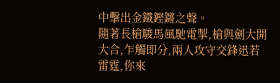中擊出金鐵鏗鏘之聲。
隨著長槍駿馬風馳電掣,槍與劍大開大合,乍觸即分,兩人攻守交鋒迅若雷霆,你來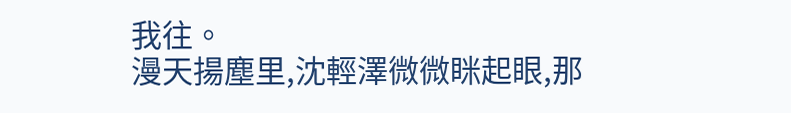我往。
漫天揚塵里,沈輕澤微微眯起眼,那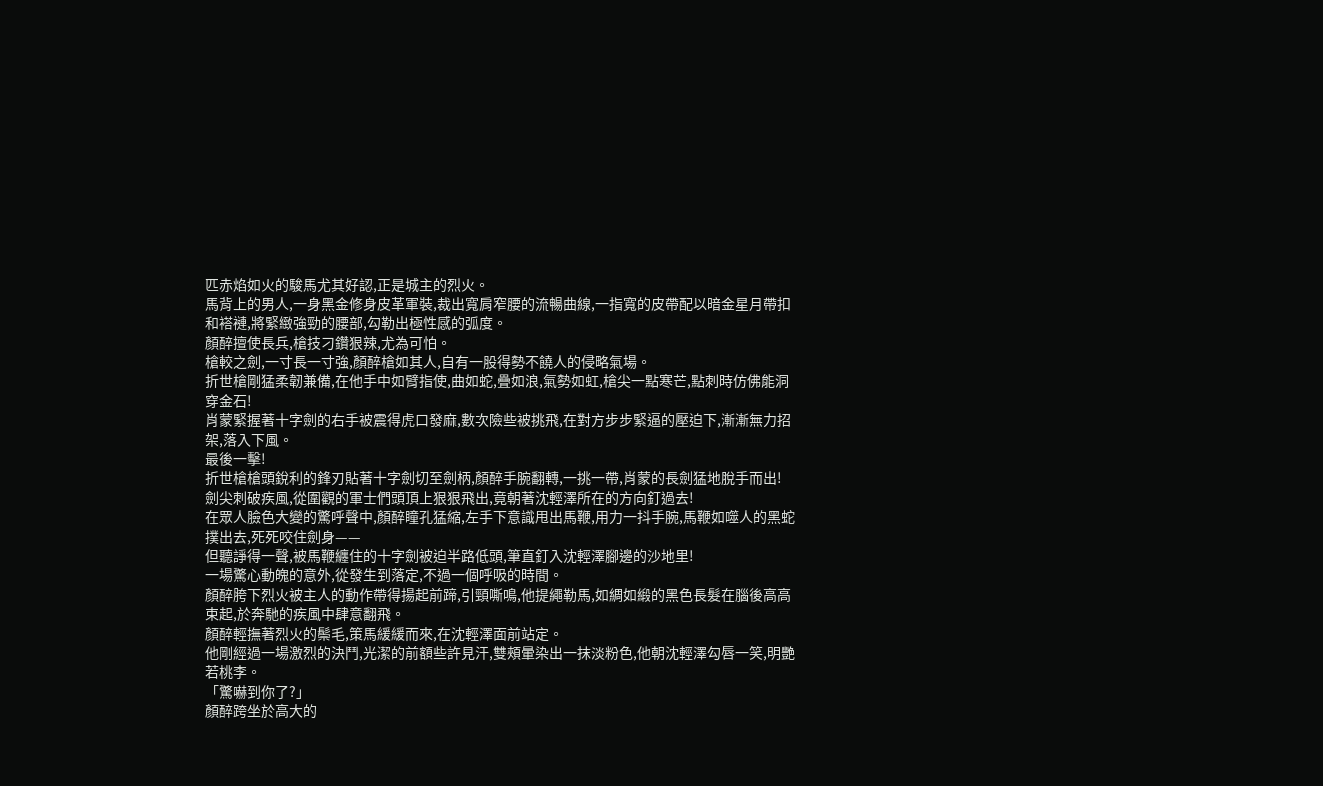匹赤焰如火的駿馬尤其好認,正是城主的烈火。
馬背上的男人,一身黑金修身皮革軍裝,裁出寬肩窄腰的流暢曲線,一指寬的皮帶配以暗金星月帶扣和褡褳,將緊緻強勁的腰部,勾勒出極性感的弧度。
顏醉擅使長兵,槍技刁鑽狠辣,尤為可怕。
槍較之劍,一寸長一寸強,顏醉槍如其人,自有一股得勢不饒人的侵略氣場。
折世槍剛猛柔韌兼備,在他手中如臂指使,曲如蛇,疊如浪,氣勢如虹,槍尖一點寒芒,點刺時仿佛能洞穿金石!
肖蒙緊握著十字劍的右手被震得虎口發麻,數次險些被挑飛,在對方步步緊逼的壓迫下,漸漸無力招架,落入下風。
最後一擊!
折世槍槍頭銳利的鋒刃貼著十字劍切至劍柄,顏醉手腕翻轉,一挑一帶,肖蒙的長劍猛地脫手而出!
劍尖刺破疾風,從圍觀的軍士們頭頂上狠狠飛出,竟朝著沈輕澤所在的方向釘過去!
在眾人臉色大變的驚呼聲中,顏醉瞳孔猛縮,左手下意識甩出馬鞭,用力一抖手腕,馬鞭如噬人的黑蛇撲出去,死死咬住劍身——
但聽諍得一聲,被馬鞭纏住的十字劍被迫半路低頭,筆直釘入沈輕澤腳邊的沙地里!
一場驚心動魄的意外,從發生到落定,不過一個呼吸的時間。
顏醉胯下烈火被主人的動作帶得揚起前蹄,引頸嘶鳴,他提繩勒馬,如綢如緞的黑色長髮在腦後高高束起,於奔馳的疾風中肆意翻飛。
顏醉輕撫著烈火的鬃毛,策馬緩緩而來,在沈輕澤面前站定。
他剛經過一場激烈的決鬥,光潔的前額些許見汗,雙頰暈染出一抹淡粉色,他朝沈輕澤勾唇一笑,明艷若桃李。
「驚嚇到你了?」
顏醉跨坐於高大的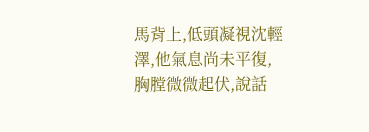馬背上,低頭凝視沈輕澤,他氣息尚未平復,胸膛微微起伏,說話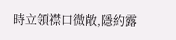時立領襟口微敞,隱約露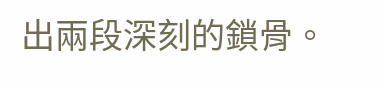出兩段深刻的鎖骨。